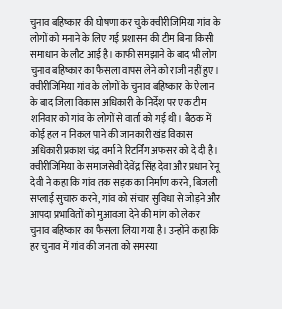चुनाव बहिष्कार की घोषणा कर चुके क्वीरीजिमिया गांव के लोगों को मनाने के लिए गई प्रशासन की टीम बिना किसी समाधान के लौट आई है। काफी समझाने के बाद भी लोग चुनाव बहिष्कार का फैसला वापस लेने को राजी नहीं हुए। क्वीरीजिमिया गांव के लोगों के चुनाव बहिष्कार के ऐलान के बाद जिला विकास अधिकारी के निर्देश पर एक टीम शनिवार को गांव के लोगों से वार्ता को गई थी। बैठक में कोई हल न निकल पाने की जानकारी खंड विकास अधिकारी प्रकाश चंद्र वर्मा ने रिटर्निंग अफसर को दे दी है।
क्वीरीजिमिया के समाजसेवी देवेंद्र सिंह देवा और प्रधान रेनू देवी ने कहा कि गांव तक सड़क का निर्माण करने, बिजली सप्लाई सुचारु करने, गांव को संचार सुविधा से जोड़ने और आपदा प्रभावितों को मुआवजा देने की मांग को लेकर चुनाव बहिष्कार का फैसला लिया गया है। उन्होंने कहा कि हर चुनाव में गांव की जनता को समस्या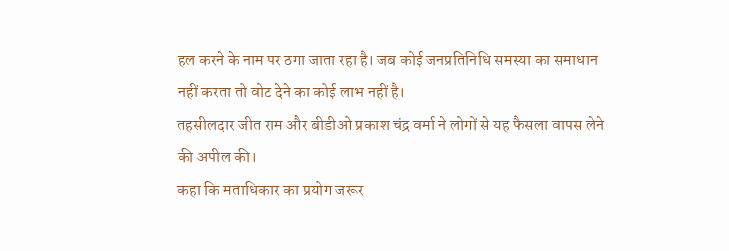हल करने के नाम पर ठगा जाता रहा है। जब कोई जनप्रतिनिधि समस्या का समाधान नहीं करता तो वोट देने का कोई लाभ नहीं है।
तहसीलदार जीत राम और बीडीओ प्रकाश चंद्र वर्मा ने लोगों से यह फैसला वापस लेने की अपील की।
कहा कि मताधिकार का प्रयोग जरूर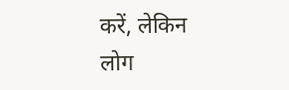करें, लेकिन लोग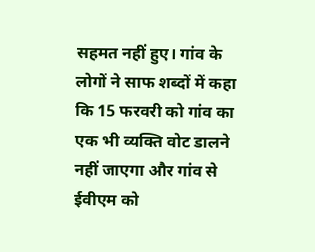सहमत नहीं हुए। गांव के लोगों ने साफ शब्दों में कहा कि 15 फरवरी को गांव का एक भी व्यक्ति वोट डालने नहीं जाएगा और गांव से ईवीएम को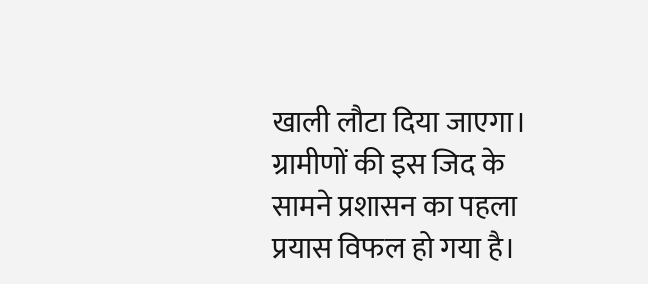खाली लौटा दिया जाएगा। ग्रामीणों की इस जिद के सामने प्रशासन का पहला प्रयास विफल हो गया है।